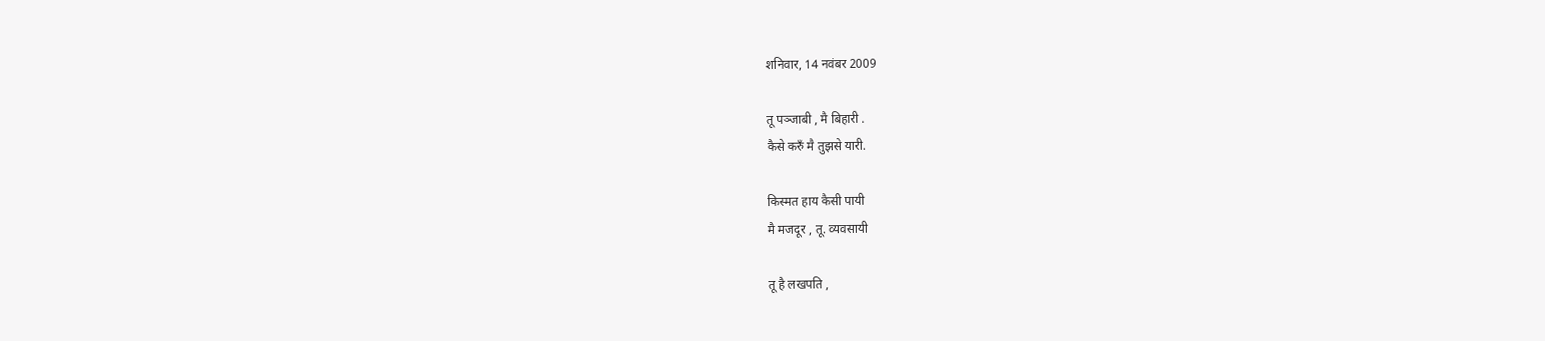शनिवार, 14 नवंबर 2009

तू पञ्जाबी , मै बिहारी .
कैसे करुँ मै तुझसे यारी.

किस्मत हाय कैसी पायी
मै मजदूर , तू. व्यवसायी

तू है लखपति ,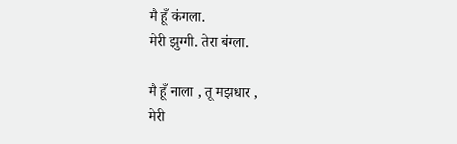मै हूँ कंगला.
मेरी झुग्गी. तेरा बंग्ला.

मै हूँ नाला , तू मझधार ,
मेरी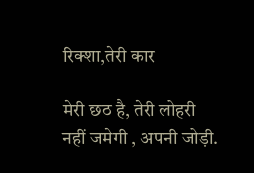रिक्शा,तेरी कार

मेरी छठ है, तेरी लोहरी
नहीं जमेगी , अपनी जोड़ी.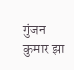गुंजन कुमार झा